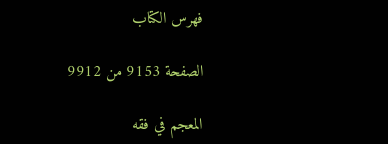فهرس الكتاب

الصفحة 9153 من 9912

المعجم في فقه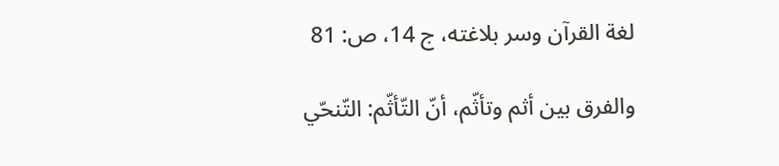لغة القرآن وسر بلاغته، ج 14، ص: 81

والفرق بين أثم وتأثّم، أنّ التّأثّم: التّنحّي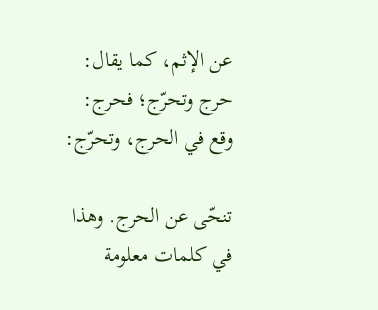عن الإثم، كما يقال: حرج وتحرّج؛ فحرج: وقع في الحرج، وتحرّج:

تنحّى عن الحرج. وهذا في كلمات معلومة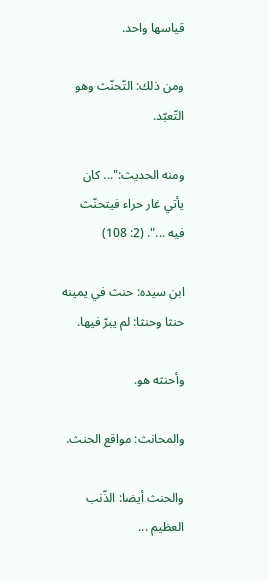قياسها واحد.

ومن ذلك: التّحنّث وهو التّعبّد.

ومنه الحديث:"... كان يأتي غار حراء فيتحنّث فيه ...". (2: 108)

ابن سيده: حنث في يمينه حنثا وحنثا: لم يبرّ فيها.

وأحنثه هو.

والمحانث: مواقع الحنث.

والحنث أيضا: الذّنب العظيم ...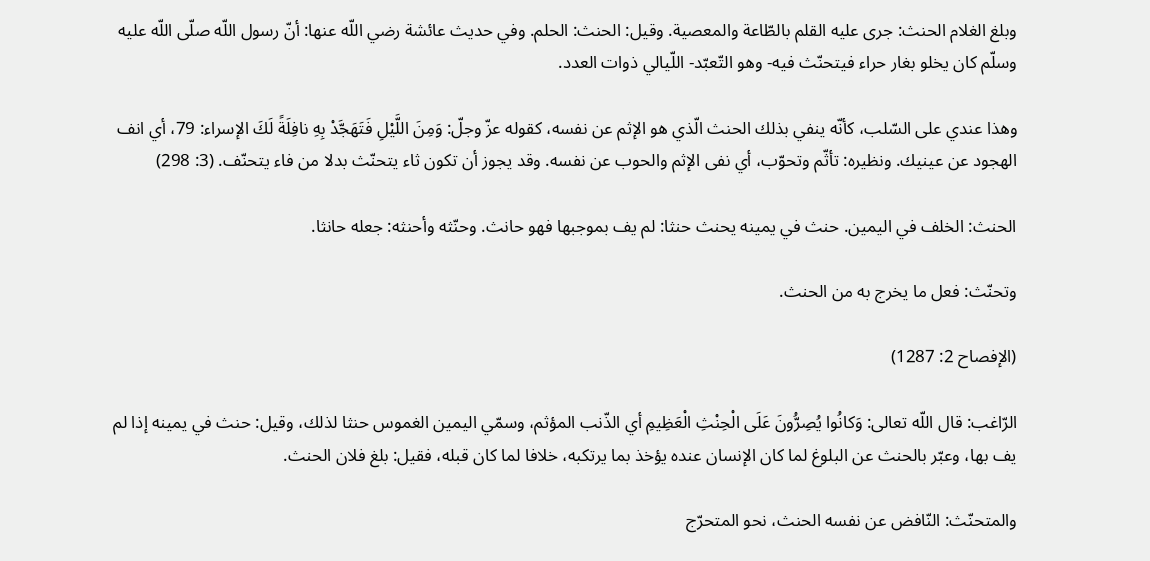وبلغ الغلام الحنث: جرى عليه القلم بالطّاعة والمعصية. وقيل: الحنث: الحلم. وفي حديث عائشة رضي اللّه عنها: أنّ رسول اللّه صلّى اللّه عليه وسلّم كان يخلو بغار حراء فيتحنّث فيه- وهو التّعبّد- اللّيالي ذوات العدد.

وهذا عندي على السّلب، كأنّه ينفي بذلك الحنث الّذي هو الإثم عن نفسه، كقوله عزّ وجلّ: وَمِنَ اللَّيْلِ فَتَهَجَّدْ بِهِ نافِلَةً لَكَ الإسراء: 79، أي انف الهجود عن عينيك. ونظيره: تأثّم وتحوّب، أي نفى الإثم والحوب عن نفسه. وقد يجوز أن تكون ثاء يتحنّث بدلا من فاء يتحنّف. (3: 298)

الحنث: الخلف في اليمين. حنث في يمينه يحنث حنثا: لم يف بموجبها فهو حانث. وحنّثه وأحنثه: جعله حانثا.

وتحنّث: فعل ما يخرج به من الحنث.

(الإفصاح 2: 1287)

الرّاغب: قال اللّه تعالى: وَكانُوا يُصِرُّونَ عَلَى الْحِنْثِ الْعَظِيمِ أي الذّنب المؤثم، وسمّي اليمين الغموس حنثا لذلك، وقيل: حنث في يمينه إذا لم يف بها، وعبّر بالحنث عن البلوغ لما كان الإنسان عنده يؤخذ بما يرتكبه، خلافا لما كان قبله، فقيل: بلغ فلان الحنث.

والمتحنّث: النّافض عن نفسه الحنث، نحو المتحرّج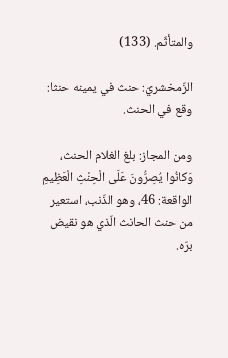والمتأثّم. (133)

الزّمخشريّ: حنث في يمينه حنثا: وقع في الحنث.

ومن المجاز: بلغ الغلام الحنث، وَكانُوا يُصِرُّونَ عَلَى الْحِنْثِ الْعَظِيمِ الواقعة: 46، وهو الذّنب، استعير من حنث الحانث الّذي هو نقيض برّه.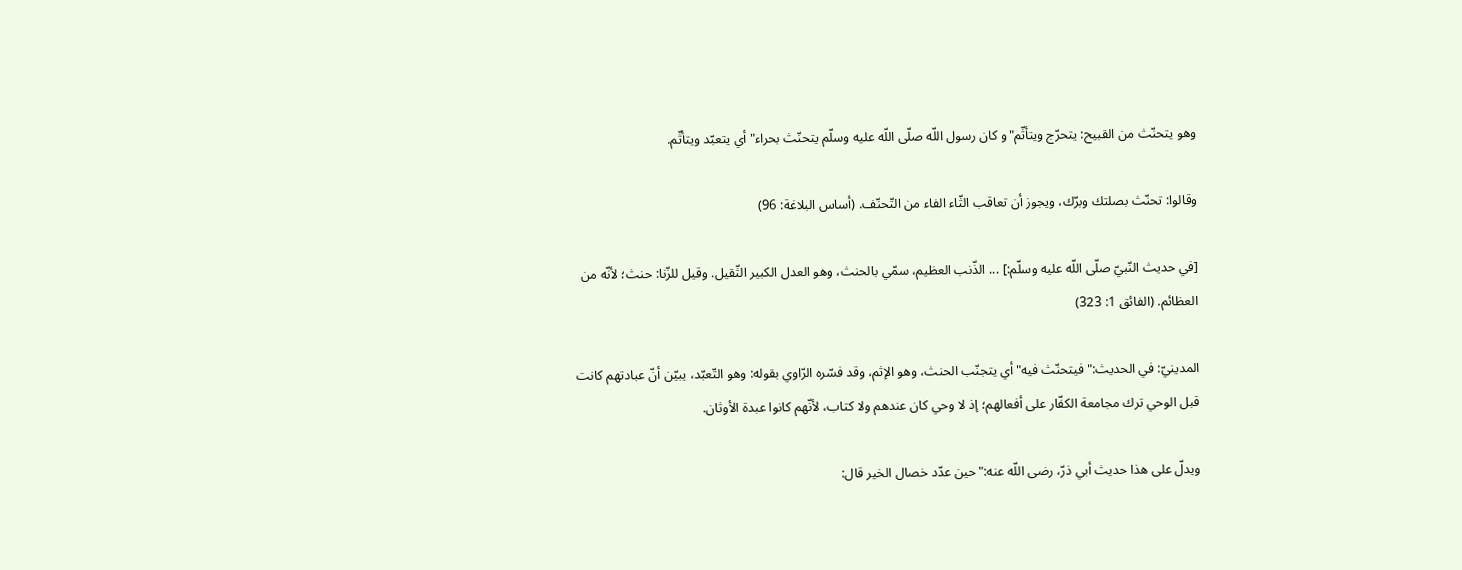وهو يتحنّث من القبيح: يتحرّج ويتأثّم"و كان رسول اللّه صلّى اللّه عليه وسلّم يتحنّث بحراء"أي يتعبّد ويتأثّم.

وقالوا: تحنّث بصلتك وبرّك، ويجوز أن تعاقب الثّاء الفاء من التّحنّف. (أساس البلاغة: 96)

[في حديث النّبيّ صلّى اللّه عليه وسلّم:] ... الذّنب العظيم، سمّي بالحنث، وهو العدل الكبير الثّقيل. وقيل للزّنا: حنث؛ لأنّه من العظائم. (الفائق 1: 323)

المدينيّ: في الحديث:"فيتحنّث فيه"أي يتجنّب الحنث، وهو الإثم، وقد فسّره الرّاوي بقوله: وهو التّعبّد، يبيّن أنّ عبادتهم كانت قبل الوحي ترك مجامعة الكفّار على أفعالهم؛ إذ لا وحي كان عندهم ولا كتاب، لأنّهم كانوا عبدة الأوثان.

ويدلّ على هذا حديث أبي ذرّ، رضى اللّه عنه:"حين عدّد خصال الخير قال: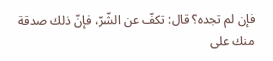فإن لم تجده؟ قال: تكفّ عن الشّرّ، فإنّ ذلك صدقة منك على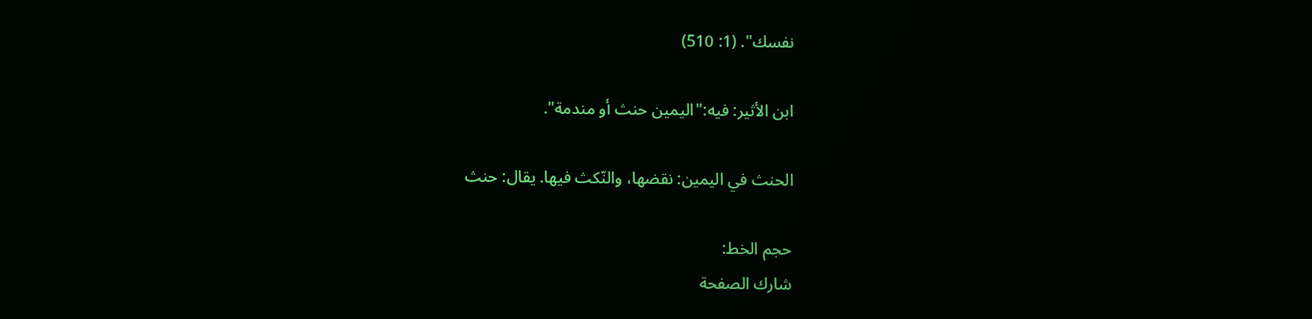نفسك". (1: 510)

ابن الأثير: فيه:"اليمين حنث أو مندمة".

الحنث في اليمين: نقضها، والنّكث فيها. يقال: حنث

حجم الخط:
شارك الصفحة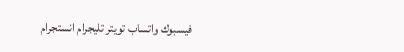فيسبوك واتساب تويتر تليجرام انستجرام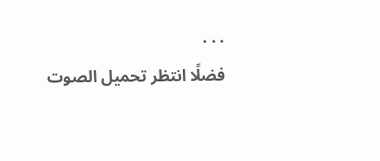. . .
فضلًا انتظر تحميل الصوت